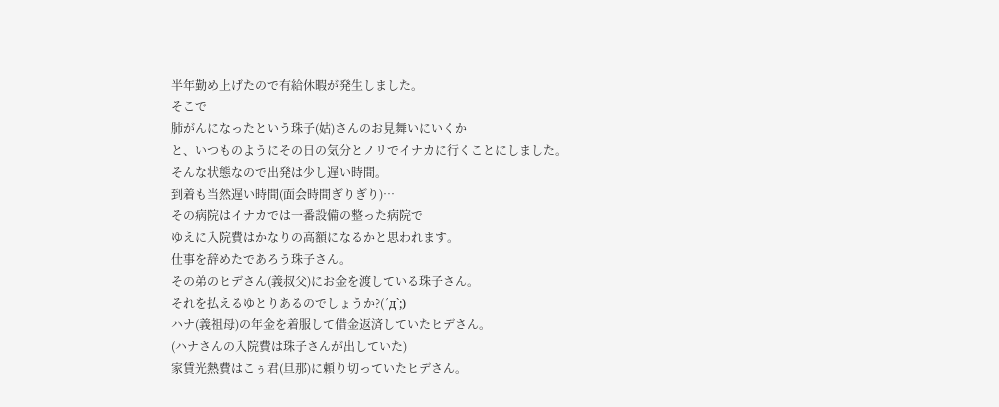半年勤め上げたので有給休暇が発生しました。
そこで
肺がんになったという珠子(姑)さんのお見舞いにいくか
と、いつものようにその日の気分とノリでイナカに行くことにしました。
そんな状態なので出発は少し遅い時間。
到着も当然遅い時間(面会時間ぎりぎり)…
その病院はイナカでは一番設備の整った病院で
ゆえに入院費はかなりの高額になるかと思われます。
仕事を辞めたであろう珠子さん。
その弟のヒデさん(義叔父)にお金を渡している珠子さん。
それを払えるゆとりあるのでしょうか?(´д`;)
ハナ(義祖母)の年金を着服して借金返済していたヒデさん。
(ハナさんの入院費は珠子さんが出していた)
家賃光熱費はこぅ君(旦那)に頼り切っていたヒデさん。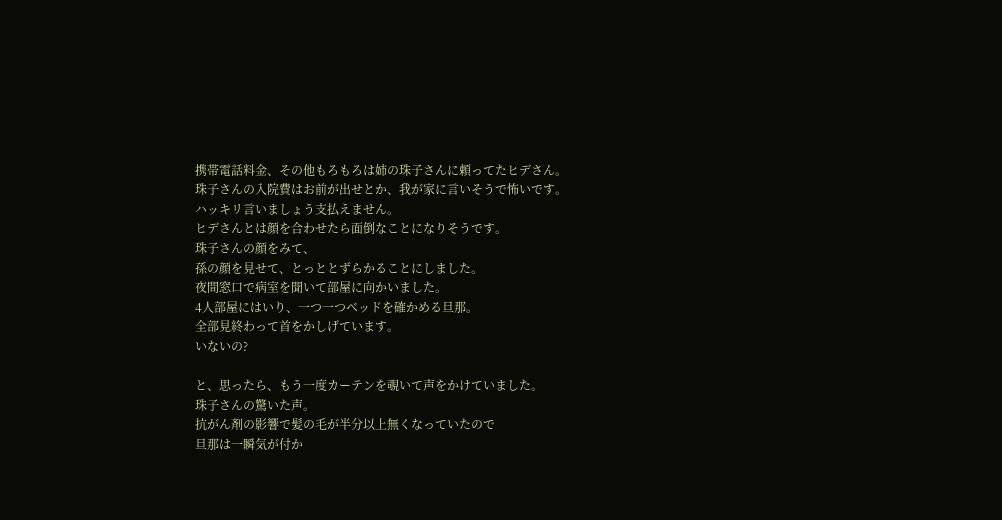携帯電話料金、その他もろもろは姉の珠子さんに頼ってたヒデさん。
珠子さんの入院費はお前が出せとか、我が家に言いそうで怖いです。
ハッキリ言いましょう支払えません。
ヒデさんとは顔を合わせたら面倒なことになりそうです。
珠子さんの顔をみて、
孫の顔を見せて、とっととずらかることにしました。
夜間窓口で病室を聞いて部屋に向かいました。
4人部屋にはいり、一つ一つベッドを確かめる旦那。
全部見終わって首をかしげています。
いないの?

と、思ったら、もう一度カーテンを覗いて声をかけていました。
珠子さんの驚いた声。
抗がん剤の影響で髪の毛が半分以上無くなっていたので
旦那は一瞬気が付か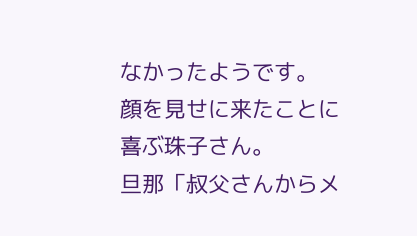なかったようです。
顔を見せに来たことに喜ぶ珠子さん。
旦那「叔父さんからメ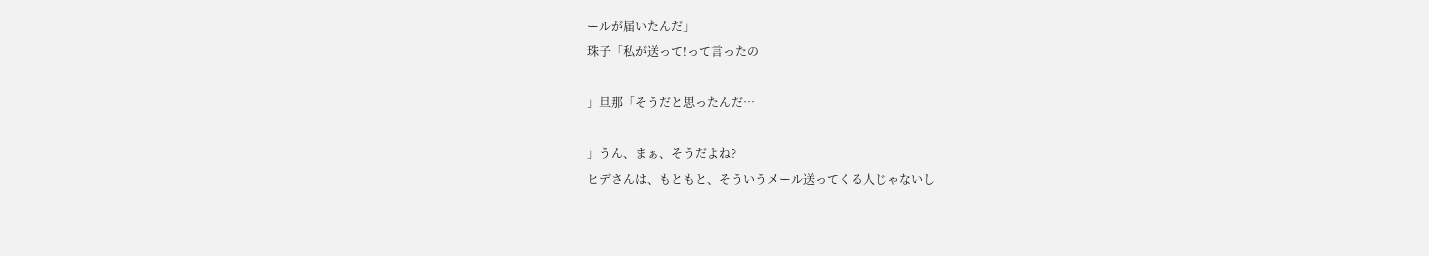ールが届いたんだ」
珠子「私が送って!って言ったの

」旦那「そうだと思ったんだ…

」うん、まぁ、そうだよね?
ヒデさんは、もともと、そういうメール送ってくる人じゃないし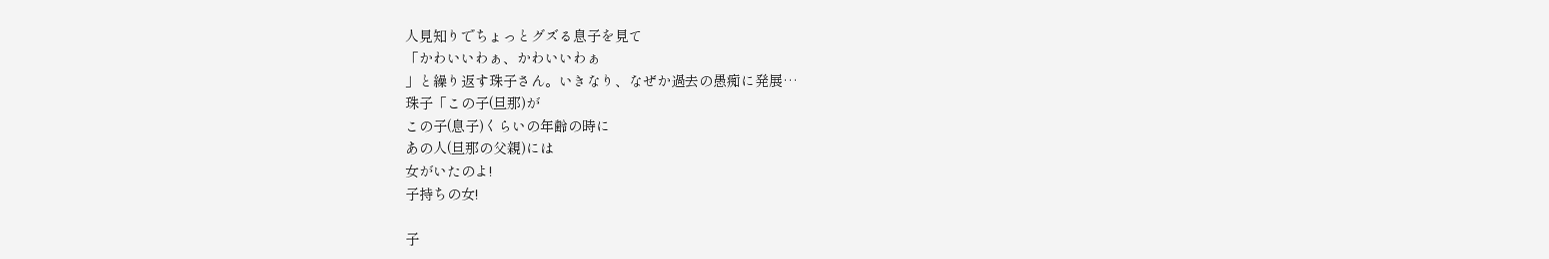人見知りでちょっとグズる息子を見て
「かわいいわぁ、かわいいわぁ
」と繰り返す珠子さん。いきなり、なぜか過去の愚痴に発展…
珠子「この子(旦那)が
この子(息子)くらいの年齢の時に
あの人(旦那の父親)には
女がいたのよ!
子持ちの女!

子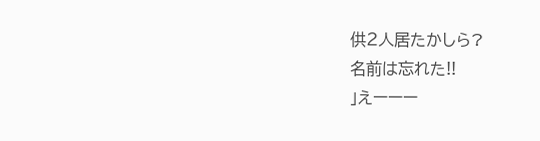供2人居たかしら?
名前は忘れた!!
」えーーー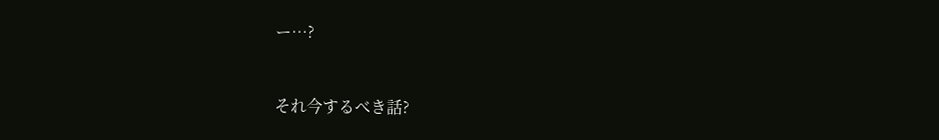ー…?


それ今するべき話?